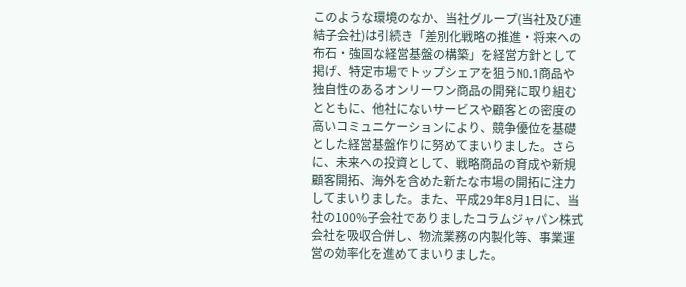このような環境のなか、当社グループ(当社及び連結子会社)は引続き「差別化戦略の推進・将来への布石・強固な経営基盤の構築」を経営方針として掲げ、特定市場でトップシェアを狙うNO.1商品や独自性のあるオンリーワン商品の開発に取り組むとともに、他社にないサービスや顧客との密度の高いコミュニケーションにより、競争優位を基礎とした経営基盤作りに努めてまいりました。さらに、未来への投資として、戦略商品の育成や新規顧客開拓、海外を含めた新たな市場の開拓に注力してまいりました。また、平成29年8月1日に、当社の100%子会社でありましたコラムジャパン株式会社を吸収合併し、物流業務の内製化等、事業運営の効率化を進めてまいりました。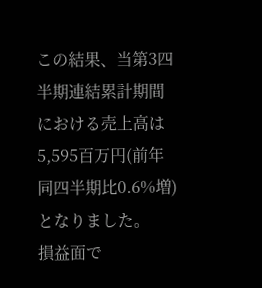この結果、当第3四半期連結累計期間における売上高は5,595百万円(前年同四半期比0.6%増)となりました。
損益面で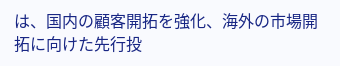は、国内の顧客開拓を強化、海外の市場開拓に向けた先行投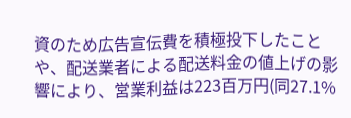資のため広告宣伝費を積極投下したことや、配送業者による配送料金の値上げの影響により、営業利益は223百万円(同27.1%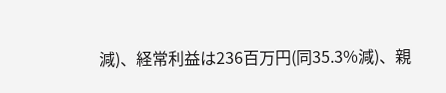減)、経常利益は236百万円(同35.3%減)、親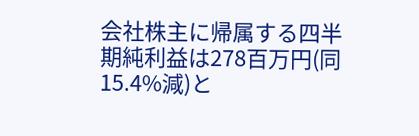会社株主に帰属する四半期純利益は278百万円(同15.4%減)と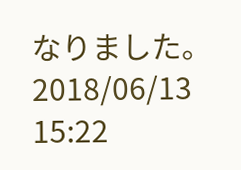なりました。
2018/06/13 15:22